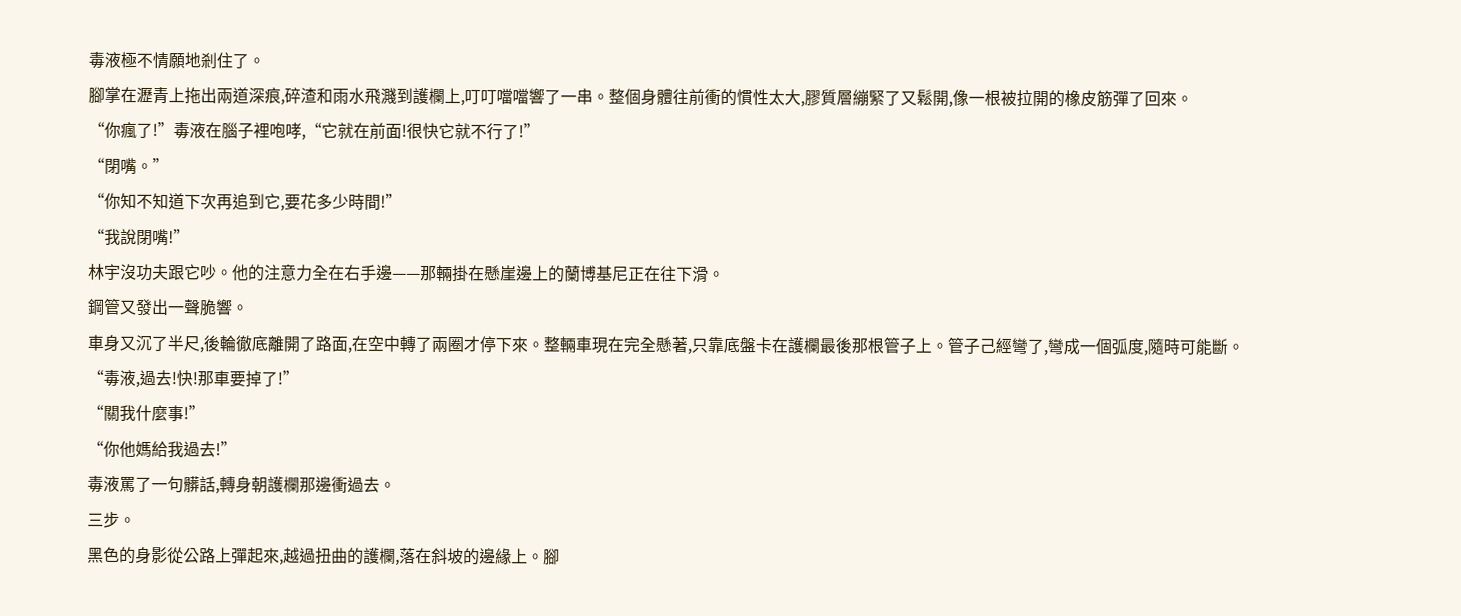毒液極不情願地剎住了。
腳掌在瀝青上拖出兩道深痕,碎渣和雨水飛濺到護欄上,叮叮噹噹響了一串。整個身體往前衝的慣性太大,膠質層繃緊了又鬆開,像一根被拉開的橡皮筋彈了回來。
“你瘋了!”毒液在腦子裡咆哮,“它就在前面!很快它就不行了!”
“閉嘴。”
“你知不知道下次再追到它,要花多少時間!”
“我說閉嘴!”
林宇沒功夫跟它吵。他的注意力全在右手邊——那輛掛在懸崖邊上的蘭博基尼正在往下滑。
鋼管又發出一聲脆響。
車身又沉了半尺,後輪徹底離開了路面,在空中轉了兩圈才停下來。整輛車現在完全懸著,只靠底盤卡在護欄最後那根管子上。管子己經彎了,彎成一個弧度,隨時可能斷。
“毒液,過去!快!那車要掉了!”
“關我什麼事!”
“你他媽給我過去!”
毒液罵了一句髒話,轉身朝護欄那邊衝過去。
三步。
黑色的身影從公路上彈起來,越過扭曲的護欄,落在斜坡的邊緣上。腳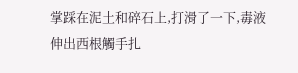掌踩在泥土和碎石上,打滑了一下,毒液伸出西根觸手扎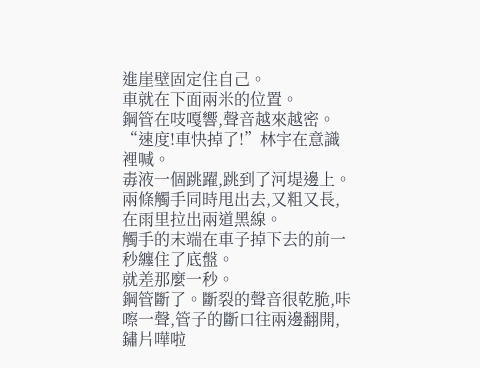進崖壁固定住自己。
車就在下面兩米的位置。
鋼管在吱嘎響,聲音越來越密。
“速度!車快掉了!”林宇在意識裡喊。
毒液一個跳躍,跳到了河堤邊上。兩條觸手同時甩出去,又粗又長,在雨里拉出兩道黑線。
觸手的末端在車子掉下去的前一秒纏住了底盤。
就差那麼一秒。
鋼管斷了。斷裂的聲音很乾脆,咔嚓一聲,管子的斷口往兩邊翻開,鏽片嘩啦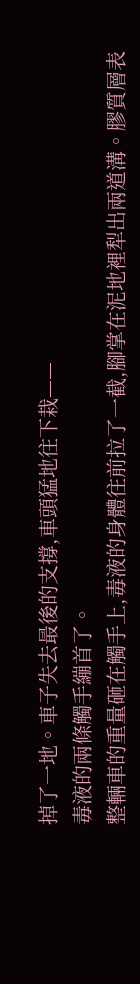掉了一地。車子失去最後的支撐,車頭猛地往下栽——
毒液的兩條觸手繃首了。
整輛車的重量砸在觸手上,毒液的身體往前拉了一截,腳掌在泥地裡犁出兩道溝。膠質層表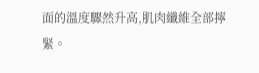面的溫度驟然升高,肌肉纖維全部擰緊。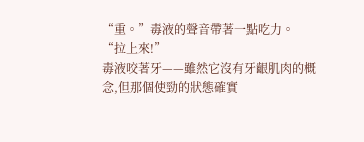“重。”毒液的聲音帶著一點吃力。
“拉上來!”
毒液咬著牙——雖然它沒有牙齦肌肉的概念,但那個使勁的狀態確實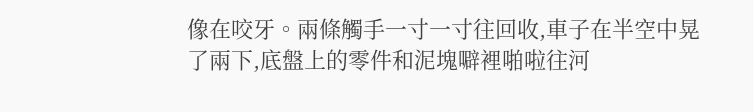像在咬牙。兩條觸手一寸一寸往回收,車子在半空中晃了兩下,底盤上的零件和泥塊噼裡啪啦往河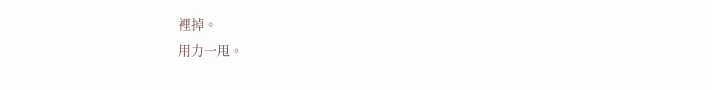裡掉。
用力一甩。